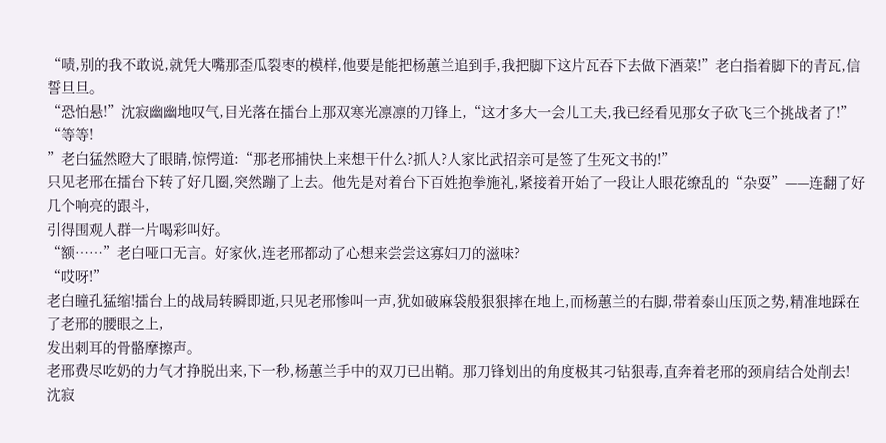“啧,别的我不敢说,就凭大嘴那歪瓜裂枣的模样,他要是能把杨蕙兰追到手,我把脚下这片瓦吞下去做下酒菜!”老白指着脚下的青瓦,信誓旦旦。
“恐怕悬!”沈寂幽幽地叹气,目光落在擂台上那双寒光凛凛的刀锋上,“这才多大一会儿工夫,我已经看见那女子砍飞三个挑战者了!”
“等等!
”老白猛然瞪大了眼睛,惊愕道:“那老邢捕快上来想干什么?抓人?人家比武招亲可是签了生死文书的!”
只见老邢在擂台下转了好几圈,突然蹦了上去。他先是对着台下百姓抱拳施礼,紧接着开始了一段让人眼花缭乱的“杂耍”——连翻了好几个响亮的跟斗,
引得围观人群一片喝彩叫好。
“额……”老白哑口无言。好家伙,连老邢都动了心想来尝尝这寡妇刀的滋味?
“哎呀!”
老白瞳孔猛缩!擂台上的战局转瞬即逝,只见老邢惨叫一声,犹如破麻袋般狠狠摔在地上,而杨蕙兰的右脚,带着泰山压顶之势,精准地踩在了老邢的腰眼之上,
发出刺耳的骨骼摩擦声。
老邢费尽吃奶的力气才挣脱出来,下一秒,杨蕙兰手中的双刀已出鞘。那刀锋划出的角度极其刁钻狠毒,直奔着老邢的颈肩结合处削去!
沈寂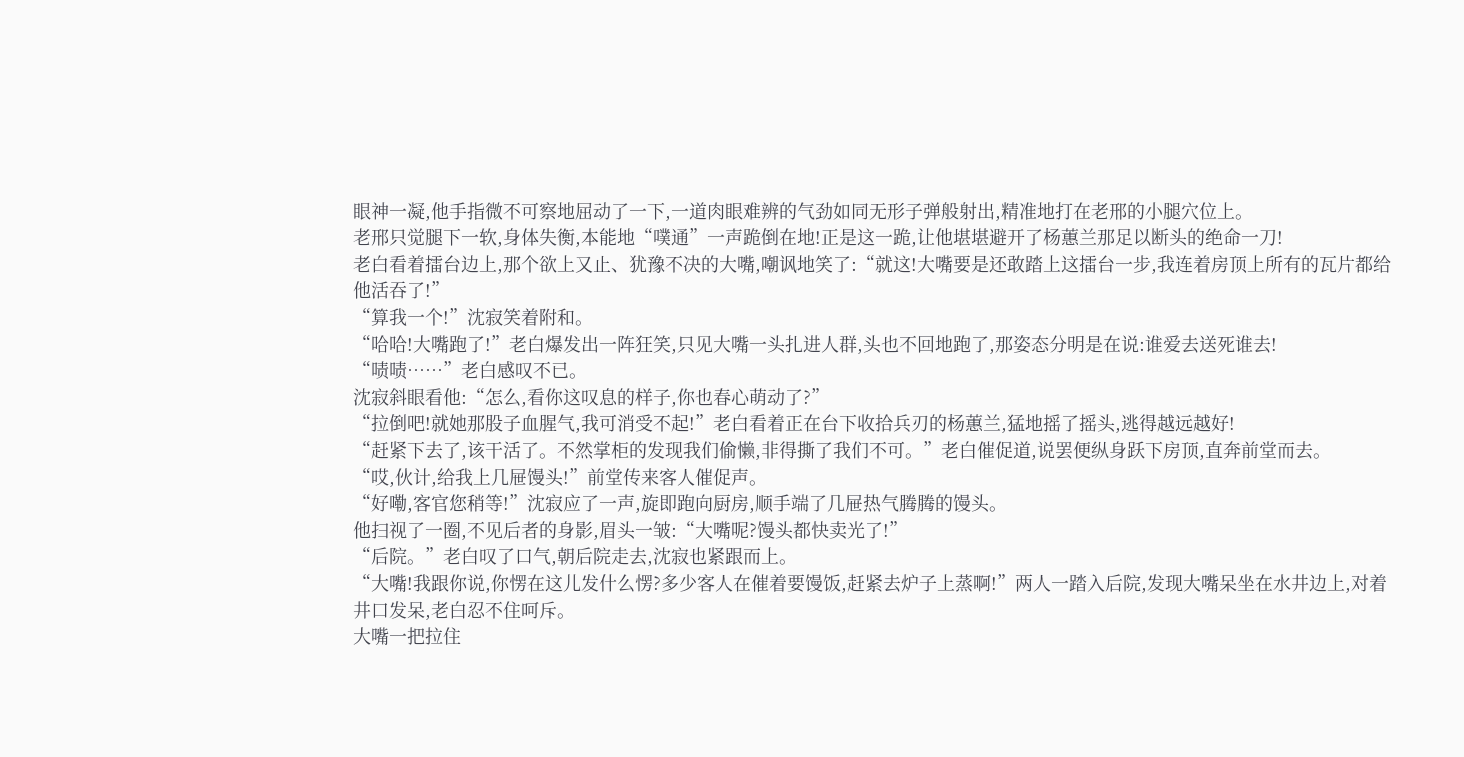眼神一凝,他手指微不可察地屈动了一下,一道肉眼难辨的气劲如同无形子弹般射出,精准地打在老邢的小腿穴位上。
老邢只觉腿下一软,身体失衡,本能地“噗通”一声跪倒在地!正是这一跪,让他堪堪避开了杨蕙兰那足以断头的绝命一刀!
老白看着擂台边上,那个欲上又止、犹豫不决的大嘴,嘲讽地笑了:“就这!大嘴要是还敢踏上这擂台一步,我连着房顶上所有的瓦片都给他活吞了!”
“算我一个!”沈寂笑着附和。
“哈哈!大嘴跑了!”老白爆发出一阵狂笑,只见大嘴一头扎进人群,头也不回地跑了,那姿态分明是在说:谁爱去送死谁去!
“啧啧……”老白感叹不已。
沈寂斜眼看他:“怎么,看你这叹息的样子,你也春心萌动了?”
“拉倒吧!就她那股子血腥气,我可消受不起!”老白看着正在台下收拾兵刃的杨蕙兰,猛地摇了摇头,逃得越远越好!
“赶紧下去了,该干活了。不然掌柜的发现我们偷懒,非得撕了我们不可。”老白催促道,说罢便纵身跃下房顶,直奔前堂而去。
“哎,伙计,给我上几屉馒头!”前堂传来客人催促声。
“好嘞,客官您稍等!”沈寂应了一声,旋即跑向厨房,顺手端了几屉热气腾腾的馒头。
他扫视了一圈,不见后者的身影,眉头一皱:“大嘴呢?馒头都快卖光了!”
“后院。”老白叹了口气,朝后院走去,沈寂也紧跟而上。
“大嘴!我跟你说,你愣在这儿发什么愣?多少客人在催着要馒饭,赶紧去炉子上蒸啊!”两人一踏入后院,发现大嘴呆坐在水井边上,对着井口发呆,老白忍不住呵斥。
大嘴一把拉住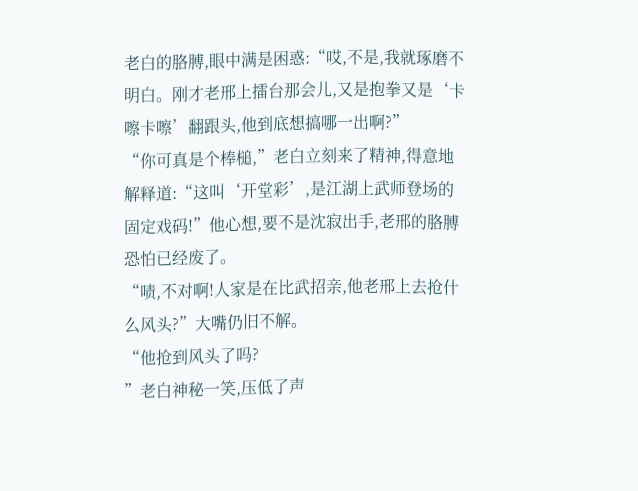老白的胳膊,眼中满是困惑:“哎,不是,我就琢磨不明白。刚才老邢上擂台那会儿,又是抱拳又是‘卡嚓卡嚓’翻跟头,他到底想搞哪一出啊?”
“你可真是个棒槌,”老白立刻来了精神,得意地解释道:“这叫‘开堂彩’,是江湖上武师登场的固定戏码!”他心想,要不是沈寂出手,老邢的胳膊恐怕已经废了。
“啧,不对啊!人家是在比武招亲,他老邢上去抢什么风头?”大嘴仍旧不解。
“他抢到风头了吗?
”老白神秘一笑,压低了声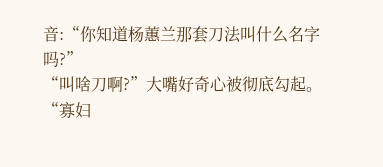音:“你知道杨蕙兰那套刀法叫什么名字吗?”
“叫啥刀啊?”大嘴好奇心被彻底勾起。
“寡妇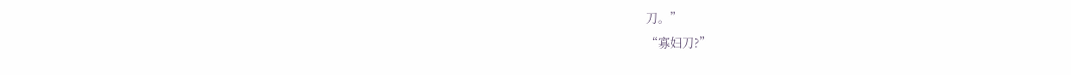刀。”
“寡妇刀?”